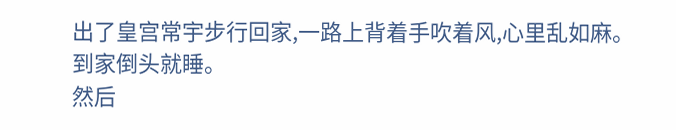出了皇宫常宇步行回家,一路上背着手吹着风,心里乱如麻。
到家倒头就睡。
然后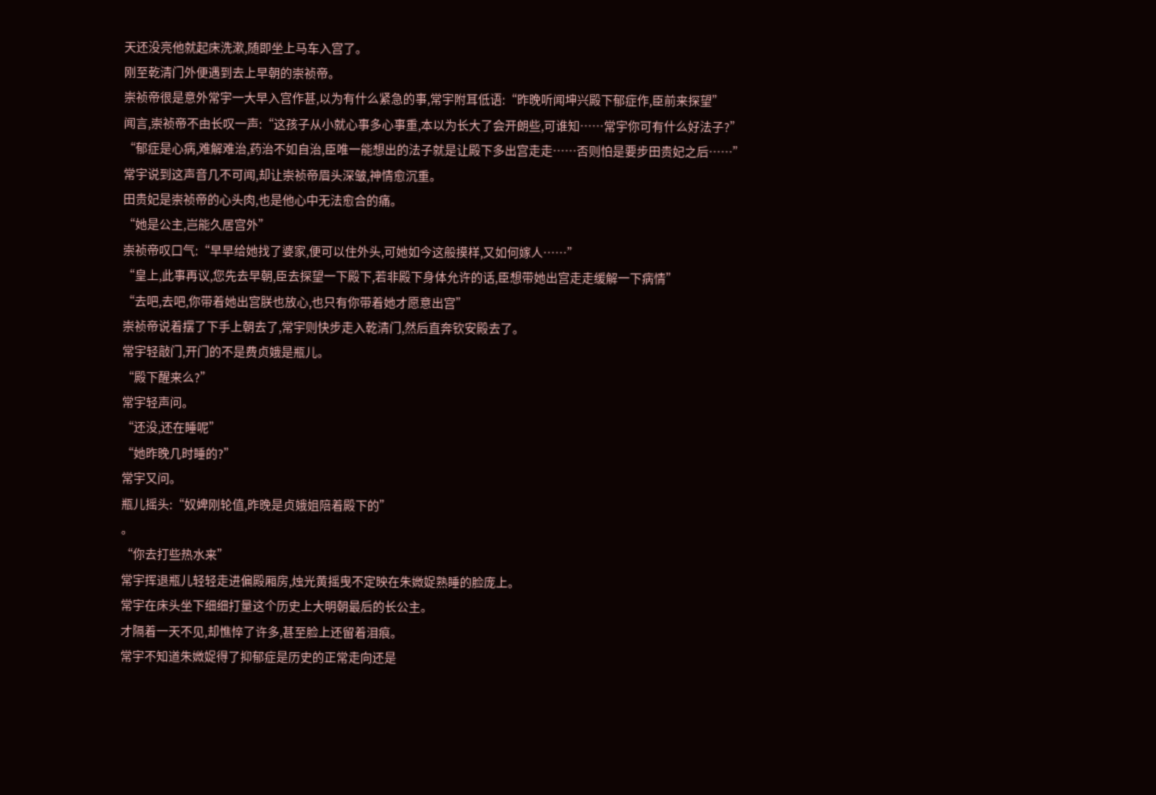天还没亮他就起床洗漱,随即坐上马车入宫了。
刚至乾清门外便遇到去上早朝的崇祯帝。
崇祯帝很是意外常宇一大早入宫作甚,以为有什么紧急的事,常宇附耳低语:“昨晚听闻坤兴殿下郁症作,臣前来探望”
闻言,崇祯帝不由长叹一声:“这孩子从小就心事多心事重,本以为长大了会开朗些,可谁知……常宇你可有什么好法子?”
“郁症是心病,难解难治,药治不如自治,臣唯一能想出的法子就是让殿下多出宫走走……否则怕是要步田贵妃之后……”
常宇说到这声音几不可闻,却让崇祯帝眉头深皱,神情愈沉重。
田贵妃是崇祯帝的心头肉,也是他心中无法愈合的痛。
“她是公主,岂能久居宫外”
崇祯帝叹口气:“早早给她找了婆家,便可以住外头,可她如今这般摸样,又如何嫁人……”
“皇上,此事再议,您先去早朝,臣去探望一下殿下,若非殿下身体允许的话,臣想带她出宫走走缓解一下病情”
“去吧,去吧,你带着她出宫朕也放心,也只有你带着她才愿意出宫”
崇祯帝说着摆了下手上朝去了,常宇则快步走入乾清门,然后直奔钦安殿去了。
常宇轻敲门,开门的不是费贞娥是瓶儿。
“殿下醒来么?”
常宇轻声问。
“还没,还在睡呢”
“她昨晚几时睡的?”
常宇又问。
瓶儿摇头:“奴婢刚轮值,昨晚是贞娥姐陪着殿下的”
。
“你去打些热水来”
常宇挥退瓶儿轻轻走进偏殿厢房,烛光黄摇曳不定映在朱媺娖熟睡的脸庞上。
常宇在床头坐下细细打量这个历史上大明朝最后的长公主。
才隔着一天不见,却憔悴了许多,甚至脸上还留着泪痕。
常宇不知道朱媺娖得了抑郁症是历史的正常走向还是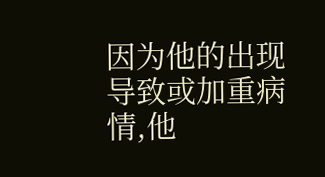因为他的出现导致或加重病情,他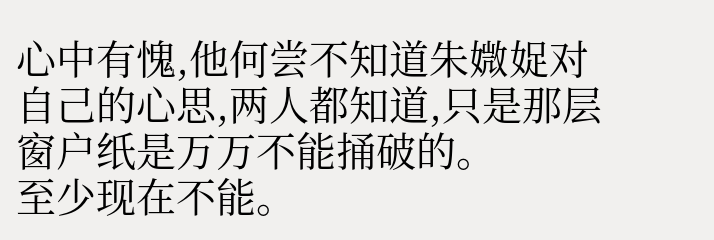心中有愧,他何尝不知道朱媺娖对自己的心思,两人都知道,只是那层窗户纸是万万不能捅破的。
至少现在不能。